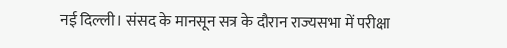नई दिल्ली। संसद के मानसून सत्र के दौरान राज्यसभा में परीक्षा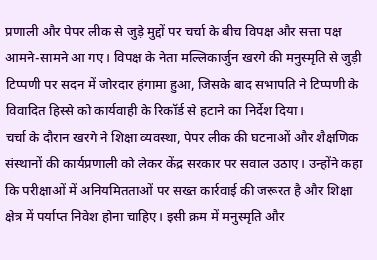प्रणाली और पेपर लीक से जुड़े मुद्दों पर चर्चा के बीच विपक्ष और सत्ता पक्ष आमने-सामने आ गए। विपक्ष के नेता मल्लिकार्जुन खरगे की मनुस्मृति से जुड़ी टिप्पणी पर सदन में जोरदार हंगामा हुआ, जिसके बाद सभापति ने टिप्पणी के विवादित हिस्से को कार्यवाही के रिकॉर्ड से हटाने का निर्देश दिया।
चर्चा के दौरान खरगे ने शिक्षा व्यवस्था, पेपर लीक की घटनाओं और शैक्षणिक संस्थानों की कार्यप्रणाली को लेकर केंद्र सरकार पर सवाल उठाए। उन्होंने कहा कि परीक्षाओं में अनियमितताओं पर सख्त कार्रवाई की जरूरत है और शिक्षा क्षेत्र में पर्याप्त निवेश होना चाहिए। इसी क्रम में मनुस्मृति और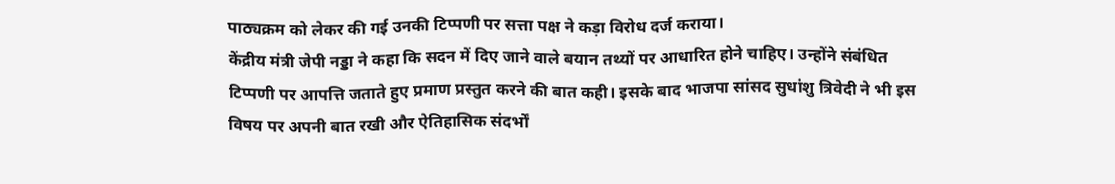पाठ्यक्रम को लेकर की गई उनकी टिप्पणी पर सत्ता पक्ष ने कड़ा विरोध दर्ज कराया।
केंद्रीय मंत्री जेपी नड्डा ने कहा कि सदन में दिए जाने वाले बयान तथ्यों पर आधारित होने चाहिए। उन्होंने संबंधित टिप्पणी पर आपत्ति जताते हुए प्रमाण प्रस्तुत करने की बात कही। इसके बाद भाजपा सांसद सुधांशु त्रिवेदी ने भी इस विषय पर अपनी बात रखी और ऐतिहासिक संदर्भों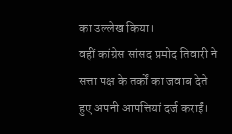का उल्लेख किया।
वहीं कांग्रेस सांसद प्रमोद तिवारी ने सत्ता पक्ष के तर्कों का जवाब देते हुए अपनी आपत्तियां दर्ज कराईं।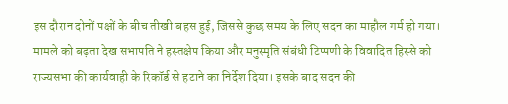इस दौरान दोनों पक्षों के बीच तीखी बहस हुई, जिससे कुछ समय के लिए सदन का माहौल गर्म हो गया।
मामले को बढ़ता देख सभापति ने हस्तक्षेप किया और मनुस्मृति संबंधी टिप्पणी के विवादित हिस्से को राज्यसभा की कार्यवाही के रिकॉर्ड से हटाने का निर्देश दिया। इसके बाद सदन की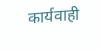कार्यवाही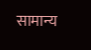सामान्य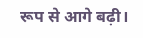रूप से आगे बढ़ी।